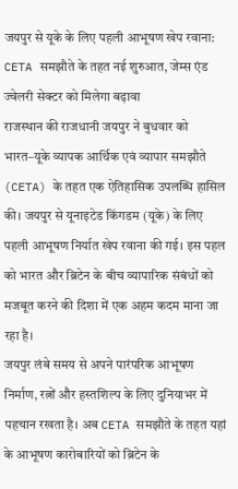जयपुर से यूके के लिए पहली आभूषण खेप रवाना: CETA समझौते के तहत नई शुरुआत, जेम्स एंड ज्वेलरी सेक्टर को मिलेगा बढ़ावा
राजस्थान की राजधानी जयपुर ने बुधवार को भारत–यूके व्यापक आर्थिक एवं व्यापार समझौते (CETA) के तहत एक ऐतिहासिक उपलब्धि हासिल की। जयपुर से यूनाइटेड किंगडम (यूके) के लिए पहली आभूषण निर्यात खेप रवाना की गई। इस पहल को भारत और ब्रिटेन के बीच व्यापारिक संबंधों को मजबूत करने की दिशा में एक अहम कदम माना जा रहा है।
जयपुर लंबे समय से अपने पारंपरिक आभूषण निर्माण, रत्नों और हस्तशिल्प के लिए दुनियाभर में पहचान रखता है। अब CETA समझौते के तहत यहां के आभूषण कारोबारियों को ब्रिटेन के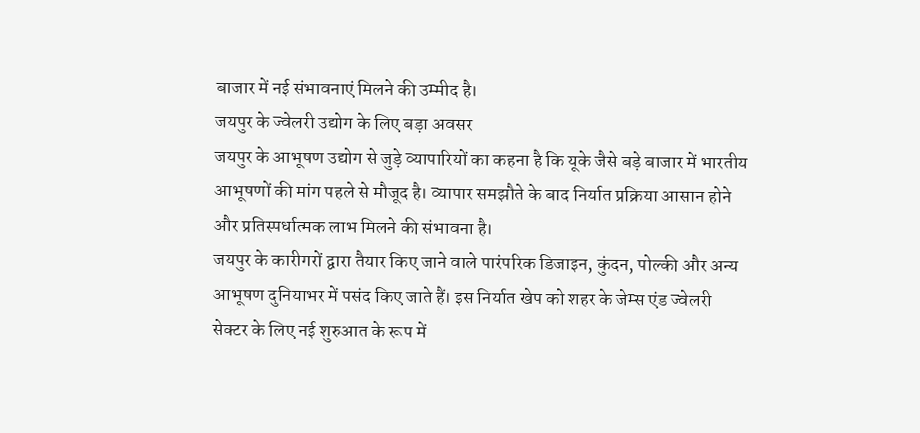बाजार में नई संभावनाएं मिलने की उम्मीद है।
जयपुर के ज्वेलरी उद्योग के लिए बड़ा अवसर
जयपुर के आभूषण उद्योग से जुड़े व्यापारियों का कहना है कि यूके जैसे बड़े बाजार में भारतीय आभूषणों की मांग पहले से मौजूद है। व्यापार समझौते के बाद निर्यात प्रक्रिया आसान होने और प्रतिस्पर्धात्मक लाभ मिलने की संभावना है।
जयपुर के कारीगरों द्वारा तैयार किए जाने वाले पारंपरिक डिजाइन, कुंदन, पोल्की और अन्य आभूषण दुनियाभर में पसंद किए जाते हैं। इस निर्यात खेप को शहर के जेम्स एंड ज्वेलरी सेक्टर के लिए नई शुरुआत के रूप में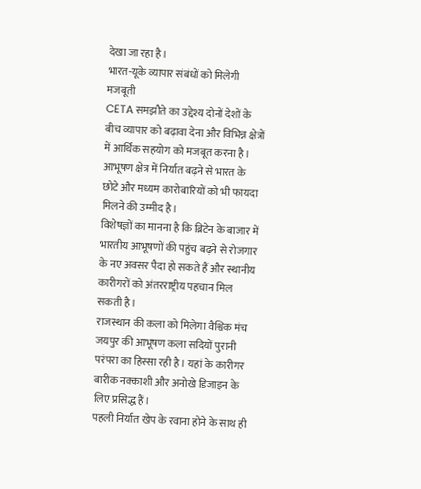देखा जा रहा है।
भारत-यूके व्यापार संबंधों को मिलेगी मजबूती
CETA समझौते का उद्देश्य दोनों देशों के बीच व्यापार को बढ़ावा देना और विभिन्न क्षेत्रों में आर्थिक सहयोग को मजबूत करना है। आभूषण क्षेत्र में निर्यात बढ़ने से भारत के छोटे और मध्यम कारोबारियों को भी फायदा मिलने की उम्मीद है।
विशेषज्ञों का मानना है कि ब्रिटेन के बाजार में भारतीय आभूषणों की पहुंच बढ़ने से रोजगार के नए अवसर पैदा हो सकते हैं और स्थानीय कारीगरों को अंतरराष्ट्रीय पहचान मिल सकती है।
राजस्थान की कला को मिलेगा वैश्विक मंच
जयपुर की आभूषण कला सदियों पुरानी परंपरा का हिस्सा रही है। यहां के कारीगर बारीक नक्काशी और अनोखे डिजाइन के लिए प्रसिद्ध हैं।
पहली निर्यात खेप के रवाना होने के साथ ही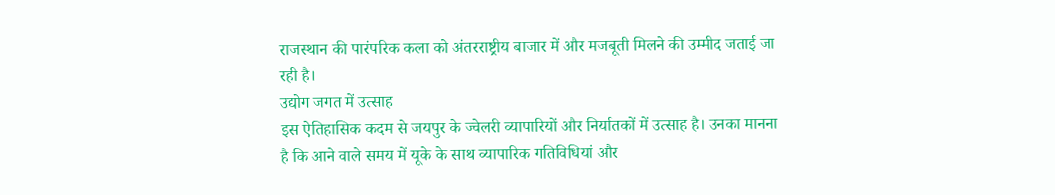राजस्थान की पारंपरिक कला को अंतरराष्ट्रीय बाजार में और मजबूती मिलने की उम्मीद जताई जा रही है।
उद्योग जगत में उत्साह
इस ऐतिहासिक कदम से जयपुर के ज्वेलरी व्यापारियों और निर्यातकों में उत्साह है। उनका मानना है कि आने वाले समय में यूके के साथ व्यापारिक गतिविधियां और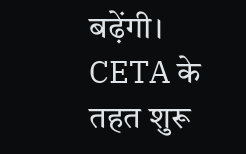बढ़ेंगी।
CETA के तहत शुरू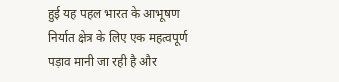हुई यह पहल भारत के आभूषण निर्यात क्षेत्र के लिए एक महत्वपूर्ण पड़ाव मानी जा रही है और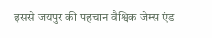इससे जयपुर की पहचान वैश्विक जेम्स एंड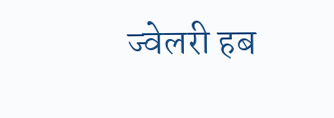ज्वेलरी हब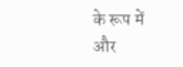के रूप में और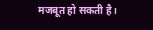मजबूत हो सकती है।